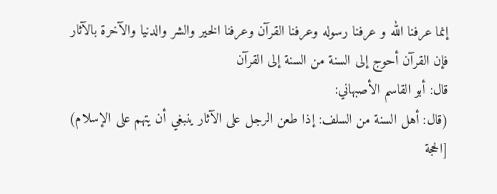إنما عرفنا الله و عرفنا رسوله وعرفنا القرآن وعرفنا الخير والشر والدنيا والآخرة بالآثار فإن القرآن أحوج إلى السنة من السنة إلى القرآن
قال: أبو القاسم الأصبهاني:
(قال: أهل السنة من السلف: إذا طعن الرجل على الآثار ينبغي أن يتهم على الإسلام) [الحجة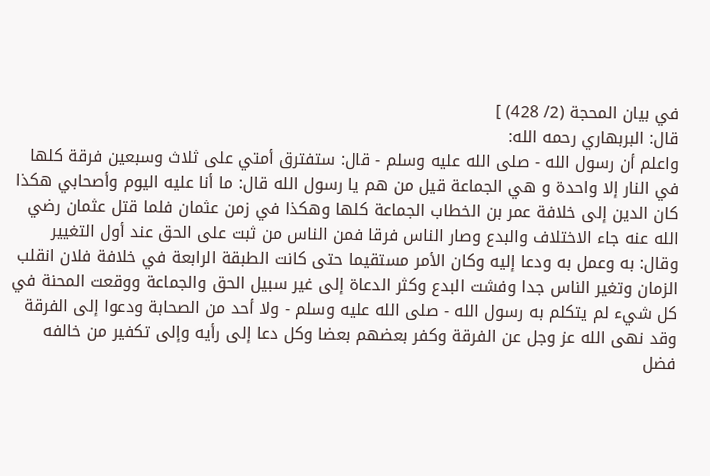في بيان المحجة (2/ 428) ]
قال: البربهاري رحمه الله:
واعلم أن رسول الله - صلى الله عليه وسلم - قال: ستفترق أمتي على ثلاث وسبعين فرقة كلها في النار إلا واحدة و هي الجماعة قيل من هم يا رسول الله قال: ما أنا عليه اليوم وأصحابي هكذا كان الدين إلى خلافة عمر بن الخطاب الجماعة كلها وهكذا في زمن عثمان فلما قتل عثمان رضي الله عنه جاء الاختلاف والبدع وصار الناس فرقا فمن الناس من ثبت على الحق عند أول التغيير وقال: به وعمل به ودعا إليه وكان الأمر مستقيما حتى كانت الطبقة الرابعة في خلافة فلان انقلب الزمان وتغير الناس جدا وفشت البدع وكثر الدعاة إلى غير سبيل الحق والجماعة ووقعت المحنة في كل شيء لم يتكلم به رسول الله - صلى الله عليه وسلم - ولا أحد من الصحابة ودعوا إلى الفرقة وقد نهى الله عز وجل عن الفرقة وكفر بعضهم بعضا وكل دعا إلى رأيه وإلى تكفير من خالفه فضل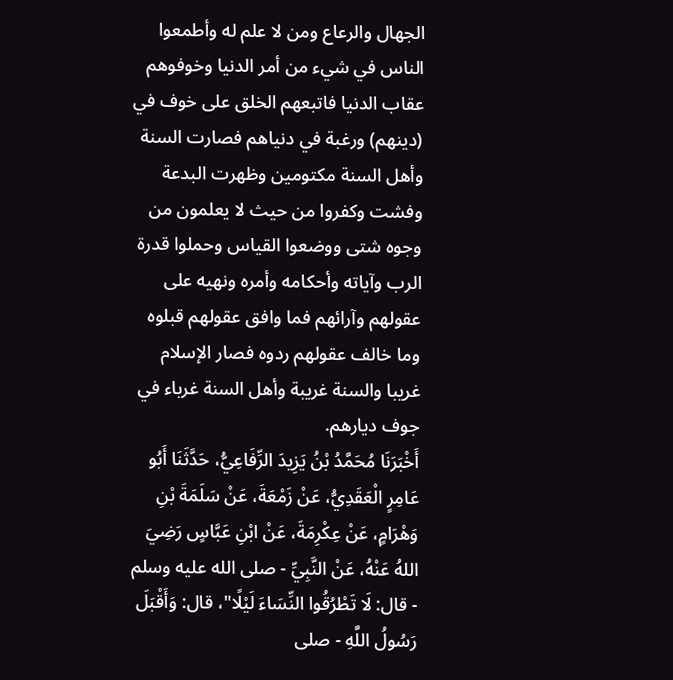الجهال والرعاع ومن لا علم له وأطمعوا الناس في شيء من أمر الدنيا وخوفوهم عقاب الدنيا فاتبعهم الخلق على خوف في (دينهم) ورغبة في دنياهم فصارت السنة وأهل السنة مكتومين وظهرت البدعة وفشت وكفروا من حيث لا يعلمون من وجوه شتى ووضعوا القياس وحملوا قدرة الرب وآياته وأحكامه وأمره ونهيه على عقولهم وآرائهم فما وافق عقولهم قبلوه وما خالف عقولهم ردوه فصار الإسلام غريبا والسنة غريبة وأهل السنة غرباء في جوف ديارهم.
أَخْبَرَنَا مُحَمَّدُ بْنُ يَزِيدَ الرِّفَاعِيُّ، حَدَّثَنَا أَبُو عَامِرٍ الْعَقَدِيُّ، عَنْ زَمْعَةَ، عَنْ سَلَمَةَ بْنِ وَهْرَامٍ، عَنْ عِكْرِمَةَ، عَنْ ابْنِ عَبَّاسٍ رَضِيَ اللهُ عَنْهُ، عَنْ النَّبِيِّ - صلى الله عليه وسلم - قال: لَا تَطْرُقُوا النِّسَاءَ لَيْلًا"، قال: وَأَقْبَلَ رَسُولُ اللَّهِ - صلى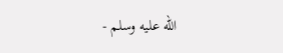الله عليه وسلم -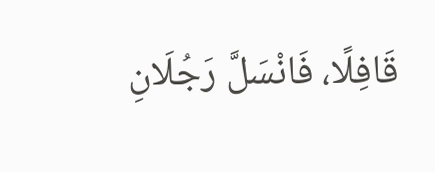قَافِلًا، فَانْسَلَّ رَجُلَانِ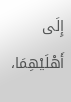إِلَى أَهْلَيْهِمَا،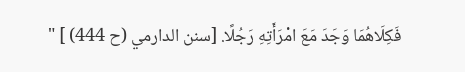فَكِلَاهُمَا وَجَدَ مَعَ امْرَأَتِهِ رَجُلًا. [سنن الدارمي (ح 444) ] "